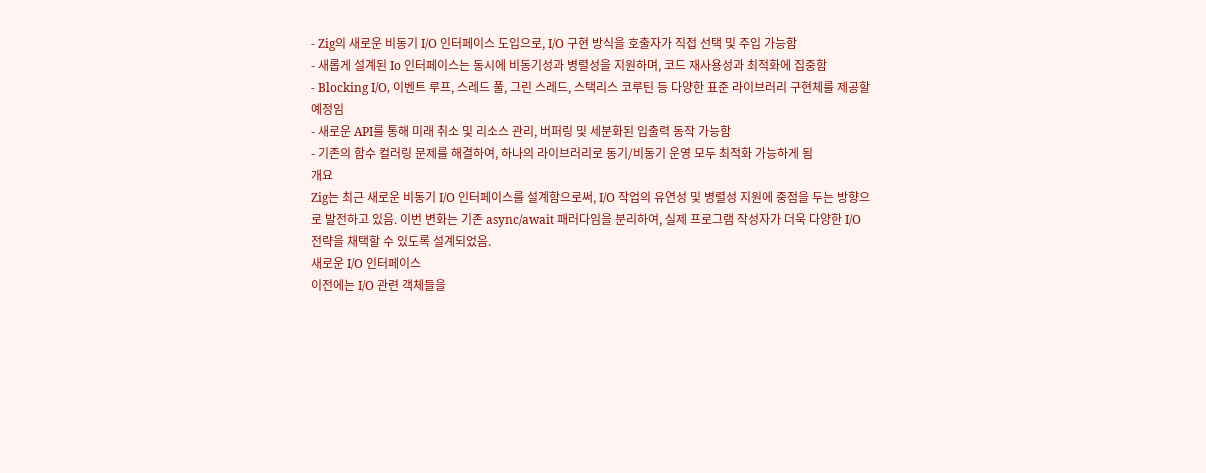- Zig의 새로운 비동기 I/O 인터페이스 도입으로, I/O 구현 방식을 호출자가 직접 선택 및 주입 가능함
- 새롭게 설계된 Io 인터페이스는 동시에 비동기성과 병렬성을 지원하며, 코드 재사용성과 최적화에 집중함
- Blocking I/O, 이벤트 루프, 스레드 풀, 그린 스레드, 스택리스 코루틴 등 다양한 표준 라이브러리 구현체를 제공할 예정임
- 새로운 API를 통해 미래 취소 및 리소스 관리, 버퍼링 및 세분화된 입출력 동작 가능함
- 기존의 함수 컬러링 문제를 해결하여, 하나의 라이브러리로 동기/비동기 운영 모두 최적화 가능하게 됨
개요
Zig는 최근 새로운 비동기 I/O 인터페이스를 설계함으로써, I/O 작업의 유연성 및 병렬성 지원에 중점을 두는 방향으로 발전하고 있음. 이번 변화는 기존 async/await 패러다임을 분리하여, 실제 프로그램 작성자가 더욱 다양한 I/O 전략을 채택할 수 있도록 설계되었음.
새로운 I/O 인터페이스
이전에는 I/O 관련 객체들을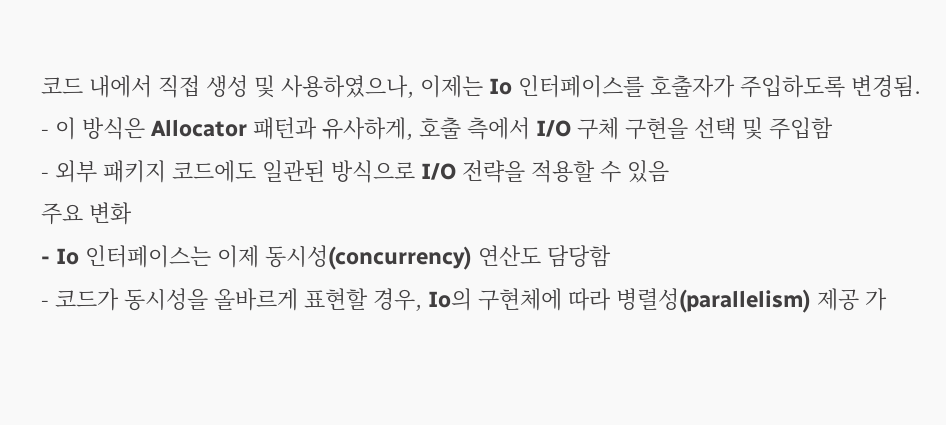코드 내에서 직접 생성 및 사용하였으나, 이제는 Io 인터페이스를 호출자가 주입하도록 변경됨.
- 이 방식은 Allocator 패턴과 유사하게, 호출 측에서 I/O 구체 구현을 선택 및 주입함
- 외부 패키지 코드에도 일관된 방식으로 I/O 전략을 적용할 수 있음
주요 변화
- Io 인터페이스는 이제 동시성(concurrency) 연산도 담당함
- 코드가 동시성을 올바르게 표현할 경우, Io의 구현체에 따라 병렬성(parallelism) 제공 가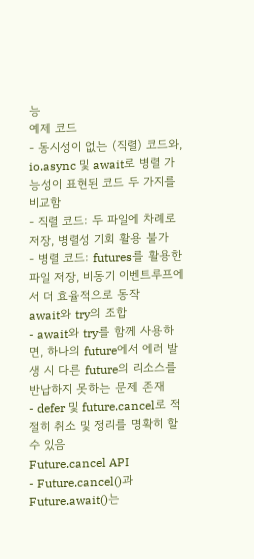능
예제 코드
- 동시성이 없는 (직렬) 코드와, io.async 및 await로 병렬 가능성이 표현된 코드 두 가지를 비교함
- 직렬 코드: 두 파일에 차례로 저장, 병렬성 기회 활용 불가
- 병렬 코드: futures를 활용한 파일 저장, 비동기 이벤트루프에서 더 효율적으로 동작
await와 try의 조합
- await와 try를 함께 사용하면, 하나의 future에서 에러 발생 시 다른 future의 리소스를 반납하지 못하는 문제 존재
- defer 및 future.cancel로 적절히 취소 및 정리를 명확히 할 수 있음
Future.cancel API
- Future.cancel()과 Future.await()는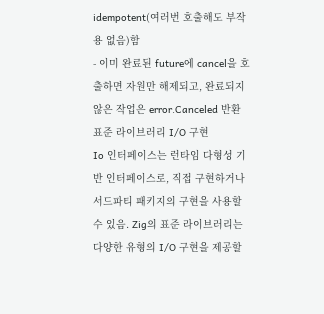idempotent(여러번 호출해도 부작용 없음)함
- 이미 완료된 future에 cancel을 호출하면 자원만 해제되고, 완료되지 않은 작업은 error.Canceled 반환
표준 라이브러리 I/O 구현
Io 인터페이스는 런타임 다형성 기반 인터페이스로, 직접 구현하거나 서드파티 패키지의 구현을 사용할 수 있음. Zig의 표준 라이브러리는 다양한 유형의 I/O 구현을 제공할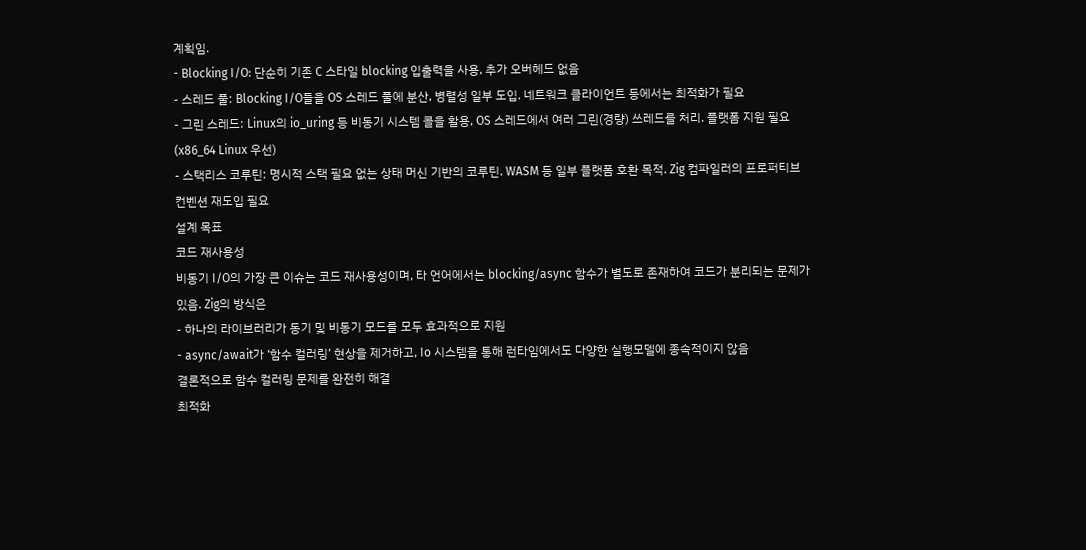계획임.
- Blocking I/O: 단순히 기존 C 스타일 blocking 입출력을 사용, 추가 오버헤드 없음
- 스레드 풀: Blocking I/O들을 OS 스레드 풀에 분산, 병렬성 일부 도입. 네트워크 클라이언트 등에서는 최적화가 필요
- 그린 스레드: Linux의 io_uring 등 비동기 시스템 콜을 활용, OS 스레드에서 여러 그린(경량) 쓰레드를 처리. 플랫폼 지원 필요(x86_64 Linux 우선)
- 스택리스 코루틴: 명시적 스택 필요 없는 상태 머신 기반의 코루틴. WASM 등 일부 플랫폼 호환 목적. Zig 컴파일러의 프로퍼티브 컨벤션 재도입 필요
설계 목표
코드 재사용성
비동기 I/O의 가장 큰 이슈는 코드 재사용성이며, 타 언어에서는 blocking/async 함수가 별도로 존재하여 코드가 분리되는 문제가 있음. Zig의 방식은
- 하나의 라이브러리가 동기 및 비동기 모드를 모두 효과적으로 지원
- async/await가 ‘함수 컬러링’ 현상을 제거하고, Io 시스템을 통해 런타임에서도 다양한 실행모델에 종속적이지 않음
결론적으로 함수 컬러링 문제를 완전히 해결
최적화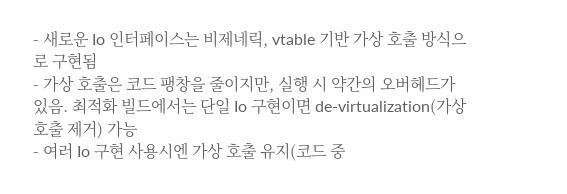- 새로운 Io 인터페이스는 비제네릭, vtable 기반 가상 호출 방식으로 구현됨
- 가상 호출은 코드 팽창을 줄이지만, 실행 시 약간의 오버헤드가 있음. 최적화 빌드에서는 단일 Io 구현이면 de-virtualization(가상 호출 제거) 가능
- 여러 Io 구현 사용시엔 가상 호출 유지(코드 중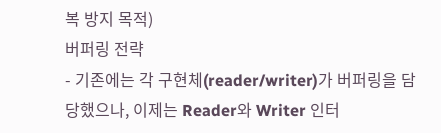복 방지 목적)
버퍼링 전략
- 기존에는 각 구현체(reader/writer)가 버퍼링을 담당했으나, 이제는 Reader와 Writer 인터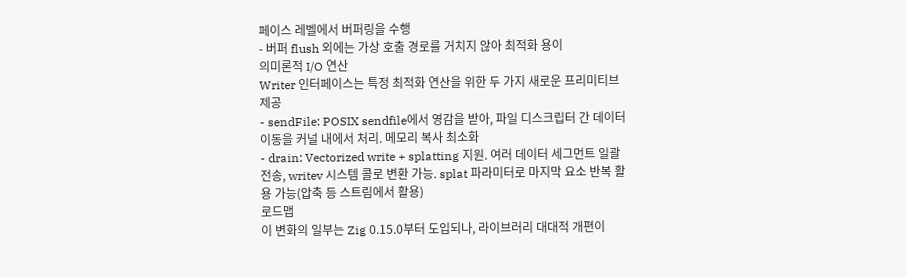페이스 레벨에서 버퍼링을 수행
- 버퍼 flush 외에는 가상 호출 경로를 거치지 않아 최적화 용이
의미론적 I/O 연산
Writer 인터페이스는 특정 최적화 연산을 위한 두 가지 새로운 프리미티브 제공
- sendFile: POSIX sendfile에서 영감을 받아, 파일 디스크립터 간 데이터 이동을 커널 내에서 처리. 메모리 복사 최소화
- drain: Vectorized write + splatting 지원. 여러 데이터 세그먼트 일괄 전송, writev 시스템 콜로 변환 가능. splat 파라미터로 마지막 요소 반복 활용 가능(압축 등 스트림에서 활용)
로드맵
이 변화의 일부는 Zig 0.15.0부터 도입되나, 라이브러리 대대적 개편이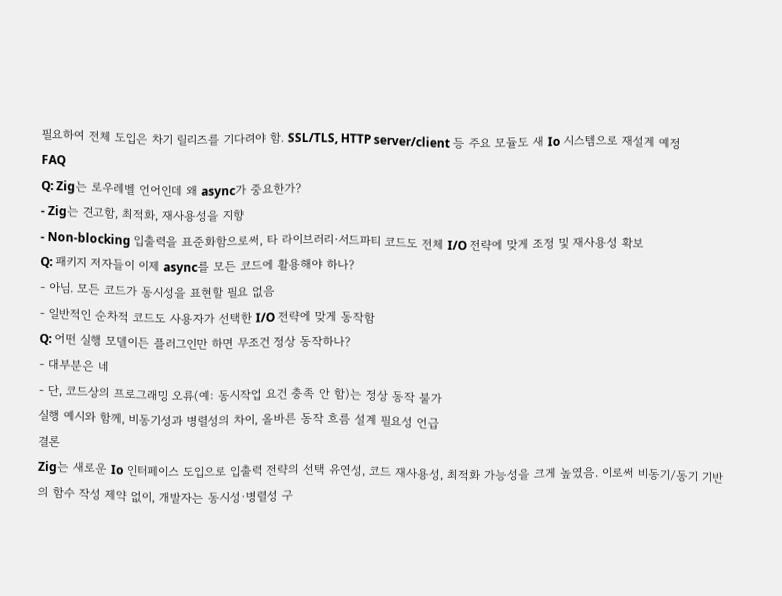필요하여 전체 도입은 차기 릴리즈를 기다려야 함. SSL/TLS, HTTP server/client 등 주요 모듈도 새 Io 시스템으로 재설계 예정
FAQ
Q: Zig는 로우레벨 언어인데 왜 async가 중요한가?
- Zig는 견고함, 최적화, 재사용성을 지향
- Non-blocking 입출력을 표준화함으로써, 타 라이브러리·서드파티 코드도 전체 I/O 전략에 맞게 조정 및 재사용성 확보
Q: 패키지 저자들이 이제 async를 모든 코드에 활용해야 하나?
- 아님. 모든 코드가 동시성을 표현할 필요 없음
- 일반적인 순차적 코드도 사용자가 선택한 I/O 전략에 맞게 동작함
Q: 어떤 실행 모델이든 플러그인만 하면 무조건 정상 동작하나?
- 대부분은 네
- 단, 코드상의 프로그래밍 오류(예: 동시작업 요건 충족 안 함)는 정상 동작 불가
실행 예시와 함께, 비동기성과 병렬성의 차이, 올바른 동작 흐름 설계 필요성 언급
결론
Zig는 새로운 Io 인터페이스 도입으로 입출력 전략의 선택 유연성, 코드 재사용성, 최적화 가능성을 크게 높였음. 이로써 비동기/동기 기반의 함수 작성 제약 없이, 개발자는 동시성·병렬성 구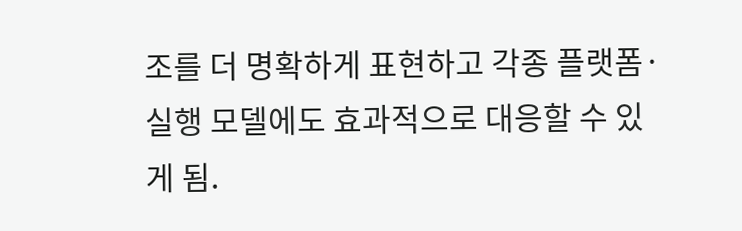조를 더 명확하게 표현하고 각종 플랫폼·실행 모델에도 효과적으로 대응할 수 있게 됨.